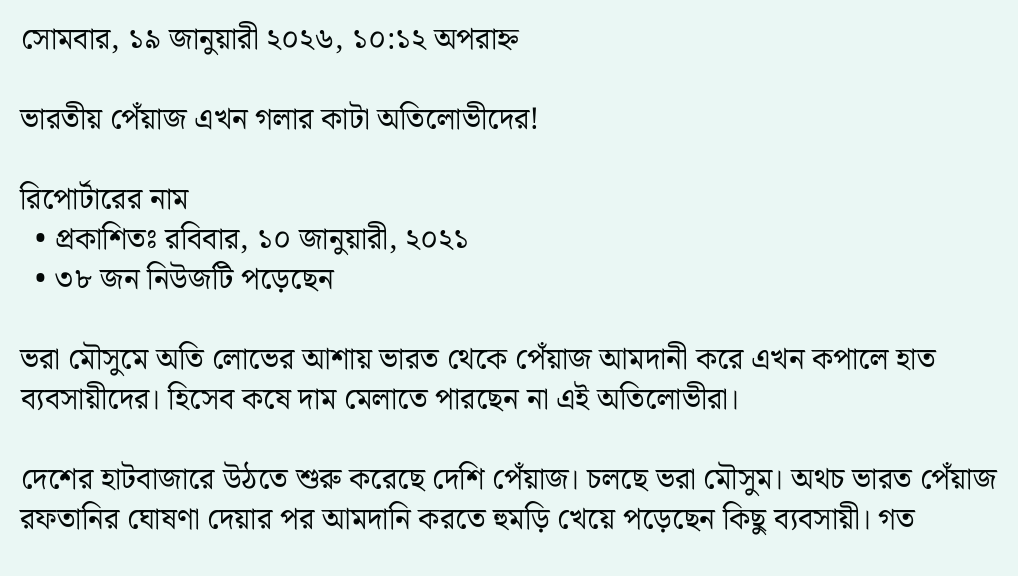সোমবার, ১৯ জানুয়ারী ২০২৬, ১০:১২ অপরাহ্ন

ভারতীয় পেঁয়াজ এখন গলার কাটা অতিলোভীদের!

রিপোর্টারের নাম
  • প্রকাশিতঃ রবিবার, ১০ জানুয়ারী, ২০২১
  • ৩৮ জন নিউজটি পড়েছেন

ভরা মৌসুমে অতি লোভের আশায় ভারত থেকে পেঁয়াজ আমদানী করে এখন কপালে হাত ব্যবসায়ীদের। হিসেব কষে দাম মেলাতে পারছেন না এই অতিলোভীরা।

দেশের হাটবাজারে উঠতে শুরু করেছে দেশি পেঁয়াজ। চলছে ভরা মৌসুম। অথচ ভারত পেঁয়াজ রফতানির ঘোষণা দেয়ার পর আমদানি করতে হুমড়ি খেয়ে পড়েছেন কিছু ব্যবসায়ী। গত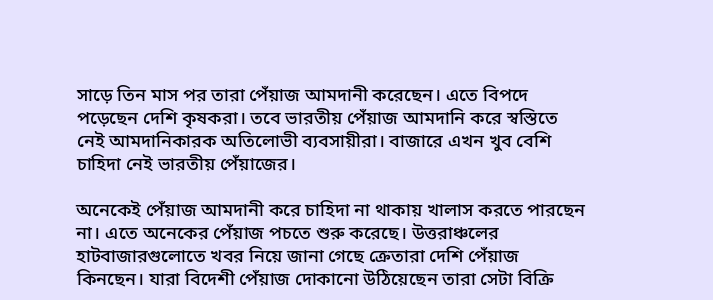সাড়ে তিন মাস পর তারা পেঁয়াজ আমদানী করেছেন। এতে বিপদে পড়েছেন দেশি কৃষকরা। তবে ভারতীয় পেঁয়াজ আমদানি করে স্বস্তিতে নেই আমদানিকারক অতিলোভী ব্যবসায়ীরা। বাজারে এখন খুব বেশি চাহিদা নেই ভারতীয় পেঁয়াজের।

অনেকেই পেঁয়াজ আমদানী করে চাহিদা না থাকায় খালাস করতে পারছেন না। এতে অনেকের পেঁয়াজ পচতে শুরু করেছে। উত্তরাঞ্চলের হাটবাজারগুলোতে খবর নিয়ে জানা গেছে ক্রেতারা দেশি পেঁয়াজ কিনছেন। যারা বিদেশী পেঁয়াজ দোকানো উঠিয়েছেন তারা সেটা বিক্রি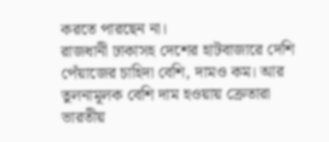করতে পারছেন না।
রাজধানী ঢাকাসহ দেশের হাটবাজারে দেশি পেঁয়াজের চাহিদা বেশি, দামও কম। আর তুলনামূলক বেশি দাম হওয়ায় ক্রেতারা ভারতীয়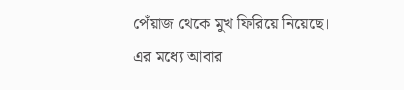পেঁয়াজ থেকে মুখ ফিরিয়ে নিয়েছে। এর মধ্যে আবার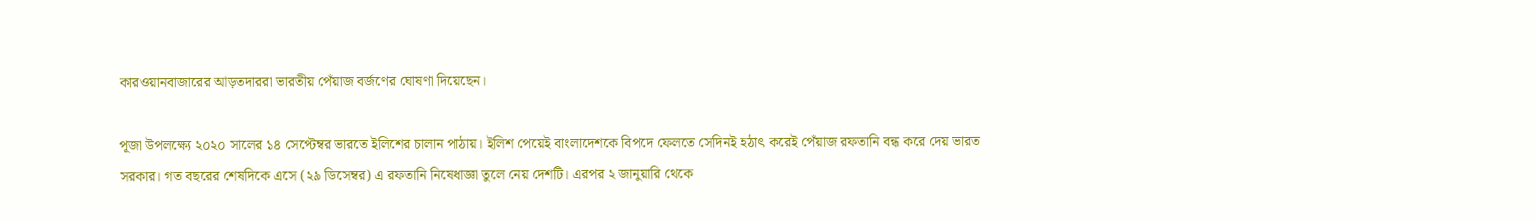কারওয়ানবাজারের আড়তদাররা ভারতীয় পেঁয়াজ বর্জণের ঘোষণা দিয়েছেন।

পূজা উপলক্ষ্যে ২০২০ সালের ১৪ সেপ্টেম্বর ভারতে ইলিশের চালান পাঠায়। ইলিশ পেয়েই বাংলাদেশকে বিপদে ফেলতে সেদিনই হঠাৎ করেই পেঁয়াজ রফতানি বন্ধ করে দেয় ভারত সরকার। গত বছরের শেষদিকে এসে (২৯ ডিসেম্বর) এ রফতানি নিষেধাজ্ঞা তুলে নেয় দেশটি। এরপর ২ জানুয়ারি থেকে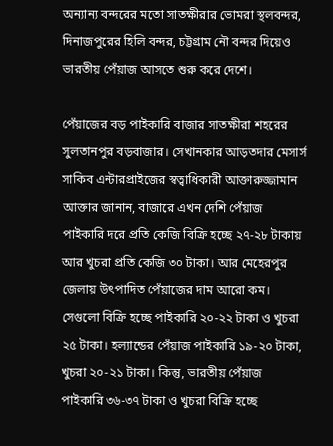অন্যান্য বন্দরের মতো সাতক্ষীরার ভোমরা স্থলবন্দর, দিনাজপুরের হিলি বন্দর, চট্টগ্রাম নৌ বন্দর দিয়েও ভারতীয় পেঁয়াজ আসতে শুরু করে দেশে।

পেঁয়াজের বড় পাইকারি বাজার সাতক্ষীরা শহরের সুলতানপুর বড়বাজার। সেখানকার আড়তদার মেসার্স সাকিব এন্টারপ্রাইজের স্বত্বাধিকারী আক্তারুজ্জামান আক্তার জানান, বাজারে এখন দেশি পেঁয়াজ পাইকারি দরে প্রতি কেজি বিক্রি হচ্ছে ২৭-২৮ টাকায় আর খুচরা প্রতি কেজি ৩০ টাকা। আর মেহেরপুর জেলায় উৎপাদিত পেঁয়াজের দাম আরো কম। সেগুলো বিক্রি হচ্ছে পাইকারি ২০-২২ টাকা ও খুচরা ২৫ টাকা। হল্যান্ডের পেঁয়াজ পাইকারি ১৯-২০ টাকা, খুচরা ২০-২১ টাকা। কিন্তু, ভারতীয় পেঁয়াজ পাইকারি ৩৬-৩৭ টাকা ও খুচরা বিক্রি হচ্ছে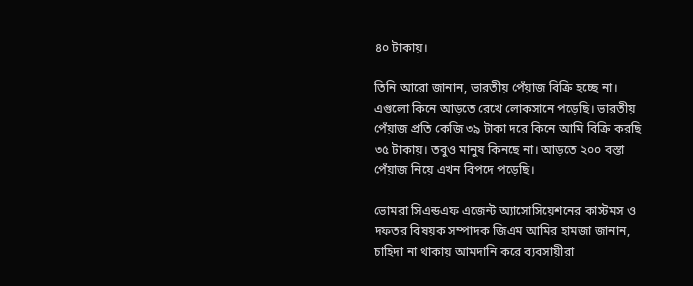৪০ টাকায়।

তিনি আরো জানান, ভারতীয় পেঁয়াজ বিক্রি হচ্ছে না। এগুলো কিনে আড়তে রেখে লোকসানে পড়েছি। ভারতীয় পেঁয়াজ প্রতি কেজি ৩৯ টাকা দরে কিনে আমি বিক্রি করছি ৩৫ টাকায়। তবুও মানুষ কিনছে না। আড়তে ২০০ বস্তা পেঁয়াজ নিয়ে এখন বিপদে পড়েছি।

ভোমরা সিএন্ডএফ এজেন্ট অ্যাসোসিয়েশনের কাস্টমস ও দফতর বিষয়ক সম্পাদক জিএম আমির হামজা জানান, চাহিদা না থাকায় আমদানি করে ব্যবসায়ীরা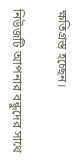ক্ষতিগ্রস্ত হচ্ছেন।

নিউজটি আপনার বন্ধুদের সাথে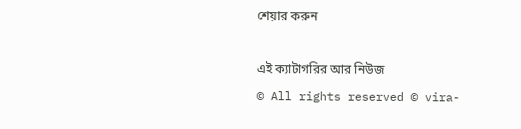শেয়ার করুন

এই ক্যাটাগরির আর নিউজ
© All rights reserved © vira-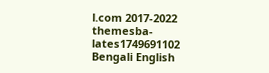l.com 2017-2022
themesba-lates1749691102
Bengali English